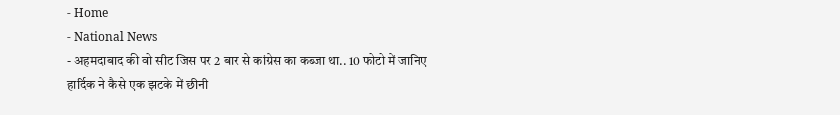- Home
- National News
- अहमदाबाद की वो सीट जिस पर 2 बार से कांग्रेस का कब्जा था.. 10 फोटो में जानिए हार्दिक ने कैसे एक झटके में छीनी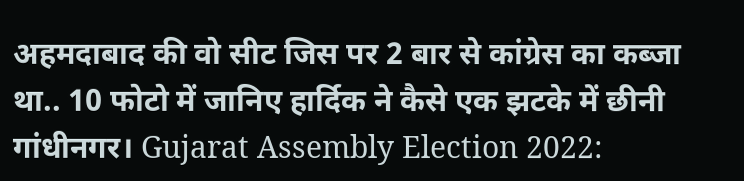अहमदाबाद की वो सीट जिस पर 2 बार से कांग्रेस का कब्जा था.. 10 फोटो में जानिए हार्दिक ने कैसे एक झटके में छीनी
गांधीनगर। Gujarat Assembly Election 2022: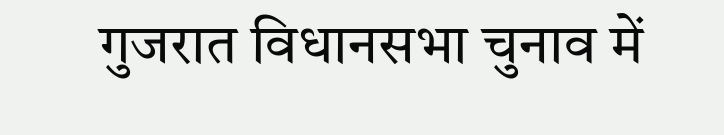गुजरात विधानसभा चुनाव में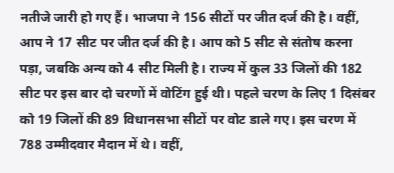नतीजे जारी हो गए हैं। भाजपा ने 156 सीटों पर जीत दर्ज की है। वहीं, आप ने 17 सीट पर जीत दर्ज की है। आप को 5 सीट से संतोष करना पड़ा, जबकि अन्य को 4 सीट मिली है। राज्य में कुल 33 जिलों की 182 सीट पर इस बार दो चरणों में वोटिंग हुई थी। पहले चरण के लिए 1 दिसंबर को 19 जिलों की 89 विधानसभा सीटों पर वोट डाले गए। इस चरण में 788 उम्मीदवार मैदान में थे। वहीं,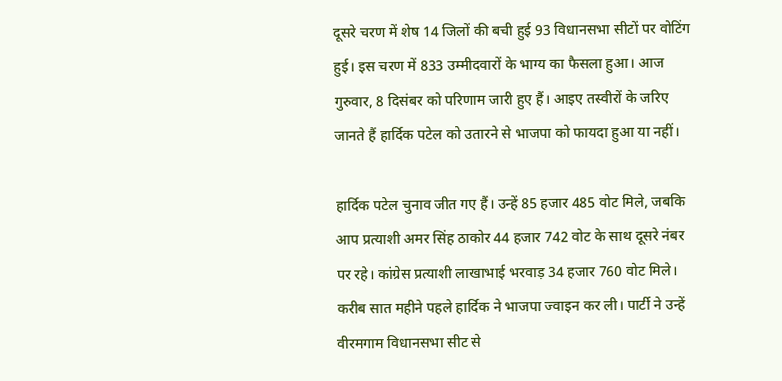दूसरे चरण में शेष 14 जिलों की बची हुई 93 विधानसभा सीटों पर वोटिंग हुई। इस चरण में 833 उम्मीदवारों के भाग्य का फैसला हुआ। आज गुरुवार, 8 दिसंबर को परिणाम जारी हुए हैं। आइए तस्वीरों के जरिए जानते हैं हार्दिक पटेल को उतारने से भाजपा को फायदा हुआ या नहीं।

हार्दिक पटेल चुनाव जीत गए हैं। उन्हें 85 हजार 485 वोट मिले, जबकि आप प्रत्याशी अमर सिंह ठाकोर 44 हजार 742 वोट के साथ दूसरे नंबर पर रहे। कांग्रेस प्रत्याशी लाखाभाई भरवाड़ 34 हजार 760 वोट मिले।
करीब सात महीने पहले हार्दिक ने भाजपा ज्वाइन कर ली। पार्टी ने उन्हें वीरमगाम विधानसभा सीट से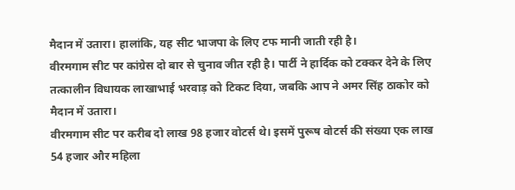मैदान में उतारा। हालांकि, यह सीट भाजपा के लिए टफ मानी जाती रही है।
वीरमगाम सीट पर कांग्रेस दो बार से चुनाव जीत रही है। पार्टी ने हार्दिक को टक्कर देने के लिए तत्कालीन विधायक लाखाभाई भरवाड़ को टिकट दिया, जबकि आप ने अमर सिंह ठाकोर को मैदान में उतारा।
वीरमगाम सीट पर करीब दो लाख 98 हजार वोटर्स थे। इसमें पुरूष वोटर्स की संख्या एक लाख 54 हजार और महिला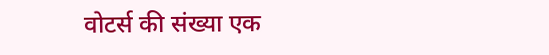वोटर्स की संख्या एक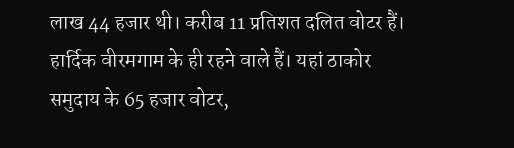लाख 44 हजार थी। करीब 11 प्रतिशत दलित वोटर हैं।
हार्दिक वीरमगाम के ही रहने वाले हैं। यहां ठाकोर समुदाय के 65 हजार वोटर,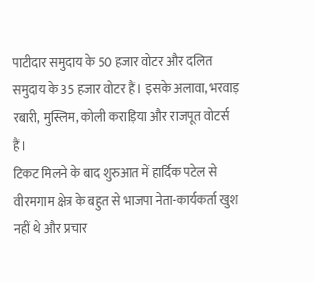पाटीदार समुदाय के 50 हजार वोटर और दलित समुदाय के 35 हजार वोटर हैं। इसके अलावा, भरवाड़ रबारी, मुस्लिम, कोली कराड़िया और राजपूत वोटर्स हैं।
टिकट मिलने के बाद शुरुआत में हार्दिक पटेल से वीरमगाम क्षेत्र के बहुत से भाजपा नेता-कार्यकर्ता खुश नहीं थे और प्रचार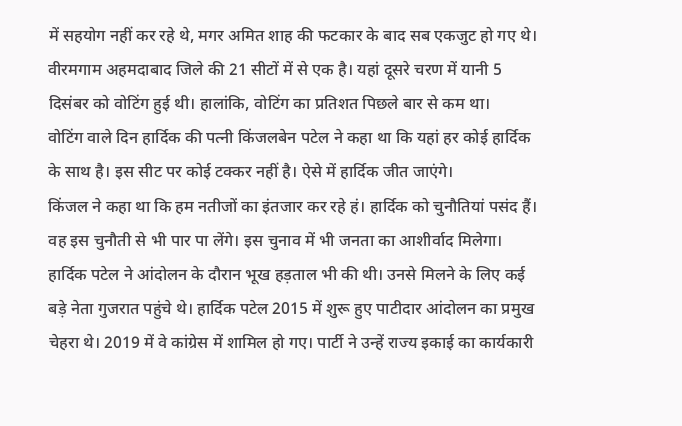में सहयोग नहीं कर रहे थे, मगर अमित शाह की फटकार के बाद सब एकजुट हो गए थे।
वीरमगाम अहमदाबाद जिले की 21 सीटों में से एक है। यहां दूसरे चरण में यानी 5 दिसंबर को वोटिंग हुई थी। हालांकि, वोटिंग का प्रतिशत पिछले बार से कम था।
वोटिंग वाले दिन हार्दिक की पत्नी किंजलबेन पटेल ने कहा था कि यहां हर कोई हार्दिक के साथ है। इस सीट पर कोई टक्कर नहीं है। ऐसे में हार्दिक जीत जाएंगे।
किंजल ने कहा था कि हम नतीजों का इंतजार कर रहे हं। हार्दिक को चुनौतियां पसंद हैं। वह इस चुनौती से भी पार पा लेंगे। इस चुनाव में भी जनता का आशीर्वाद मिलेगा।
हार्दिक पटेल ने आंदोलन के दौरान भूख हड़ताल भी की थी। उनसे मिलने के लिए कई बड़े नेता गुजरात पहुंचे थे। हार्दिक पटेल 2015 में शुरू हुए पाटीदार आंदोलन का प्रमुख चेहरा थे। 2019 में वे कांग्रेस में शामिल हो गए। पार्टी ने उन्हें राज्य इकाई का कार्यकारी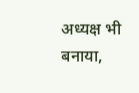अध्यक्ष भी बनाया,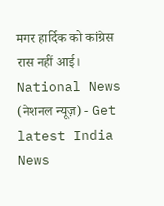मगर हार्दिक को कांग्रेस रास नहीं आई।
National News (नेशनल न्यूज़) - Get latest India News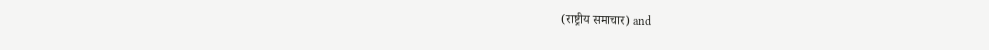(राष्ट्रीय समाचार) and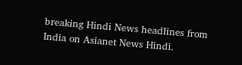breaking Hindi News headlines from India on Asianet News Hindi.